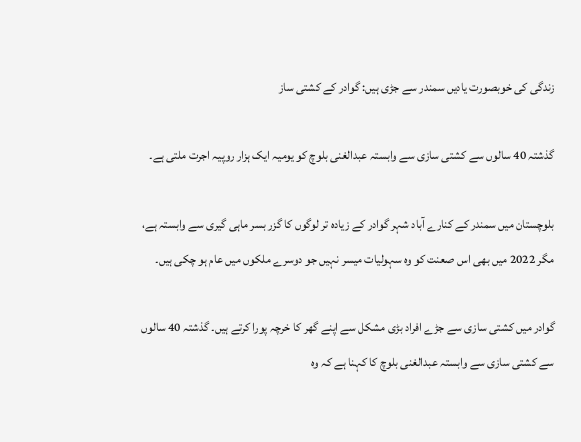زندگی کی خوبصورت یادیں سمندر سے جڑی ہیں: گوادر کے کشتی ساز

گذشتہ 40 سالوں سے کشتی سازی سے وابستہ عبدالغنی بلوچ کو یومیہ ایک ہزار روپیہ اجرت ملتی ہے۔

بلوچستان میں سمندر کے کنارے آباد شہر گوادر کے زیادہ تر لوگوں کا گزر بسر ماہی گیری سے وابستہ ہے، مگر 2022 میں بھی اس صعنت کو وہ سہولیات میسر نہیں جو دوسرے ملکوں میں عام ہو چکی ہیں۔

گوادر میں کشتی سازی سے جڑے افراد بڑی مشکل سے اپنے گھر کا خرچہ پورا کرتے ہیں۔ گذشتہ 40 سالوں سے کشتی سازی سے وابستہ عبدالغنی بلوچ کا کہنا ہے کہ وہ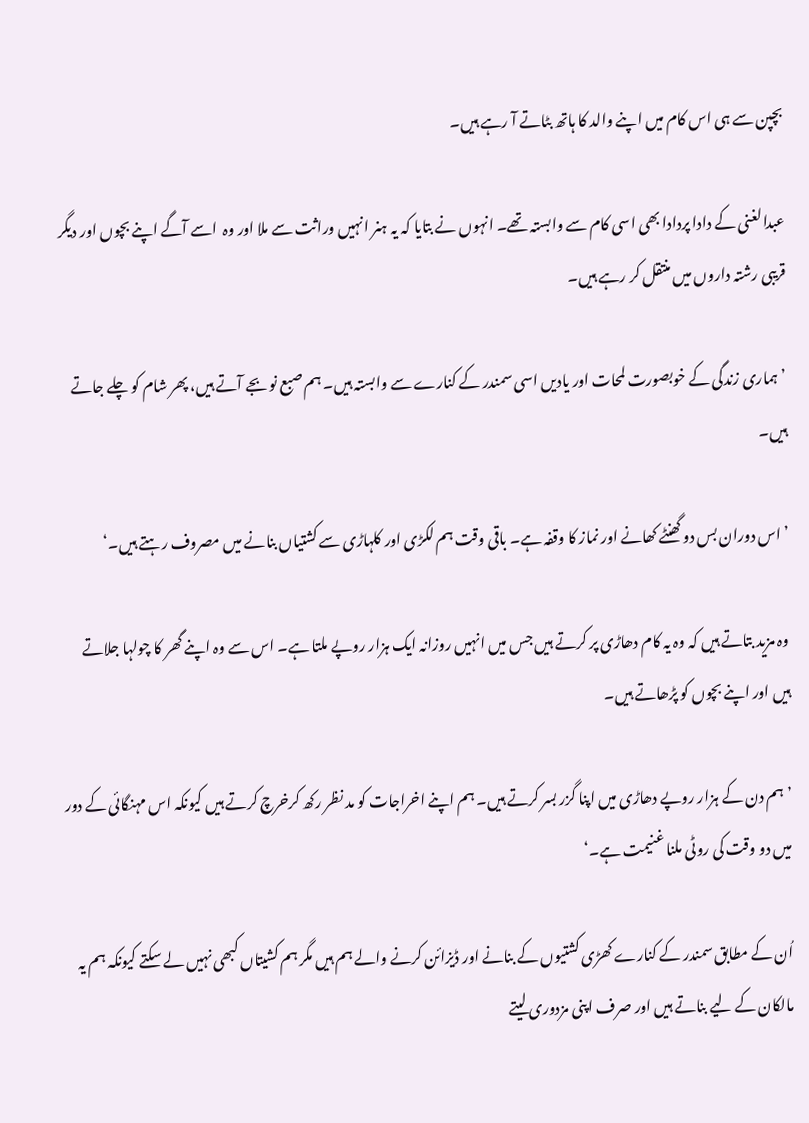بچپن سے ہی اس کام میں اپنے والد کا ہاتھ بٹاتے آ رہے ہیں۔

عبدالغنی کے دادا پردادا بھی اسی کام سے وابستہ تھے۔ انہوں نے بتایا کہ یہ ہنر انہیں وراثت سے ملا اور وہ  اسے آگے اپنے بچوں اور دیگر قریبی رشتہ داروں میں منتقل کر رہے ہیں۔

’ہماری زندگی کے خوبصورت لمحات اور یادیں اسی سمندر کے کنارے سے وابستہ ہیں۔ ہم صبع نو بجے آتے ہیں، پھر شام کو چلے جاتے ہیں۔

’اس دوران بس دو گھنٹے کھانے اور نماز کا وقفہ ہے۔ باقی وقت ہم لکڑی اور کلہاڑی سے کشتیاں بنانے میں مصروف رہتے ہیں۔‘

وہ مزید بتاتے ہیں کہ وہ یہ کام دھاڑی پر کرتے ہیں جس میں انہیں روزانہ ایک ہزار روپے ملتا ہے۔ اس سے وہ اپنے گھر کا چولہا جلاتے ہیں اور اپنے بچوں کو پڑھاتے ہیں۔

’ہم دن کے ہزار روپے دھاڑی میں اپنا گزر بسر کرتے ہیں۔ ہم اپنے اخراجات کو مد نظر رکھ کرخرچ کرتے ہیں کیونکہ اس مہنگائی کے دور میں دو وقت کی روٹی ملنا غنیمت ہے۔‘

اُن کے مطابق سمندر کے کنارے کھڑی کشتیوں کے بنانے اور ڈیزائن کرنے والے ہم ہیں مگر ہم کشیتاں کبھی نہیں لے سکتے کیونکہ ہم یہ مالکان کے لیے بناتے ہیں اور صرف اپنی مزدوری لیتے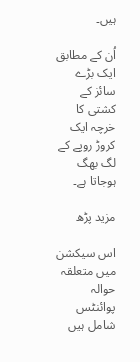ہیں۔

اُن کے مطابق ایک بڑے سائز کے کشتی کا خرچہ ایک کروڑ روپے کے لگ بھگ ہوجاتا ہے۔

مزید پڑھ

اس سیکشن میں متعلقہ حوالہ پوائنٹس شامل ہیں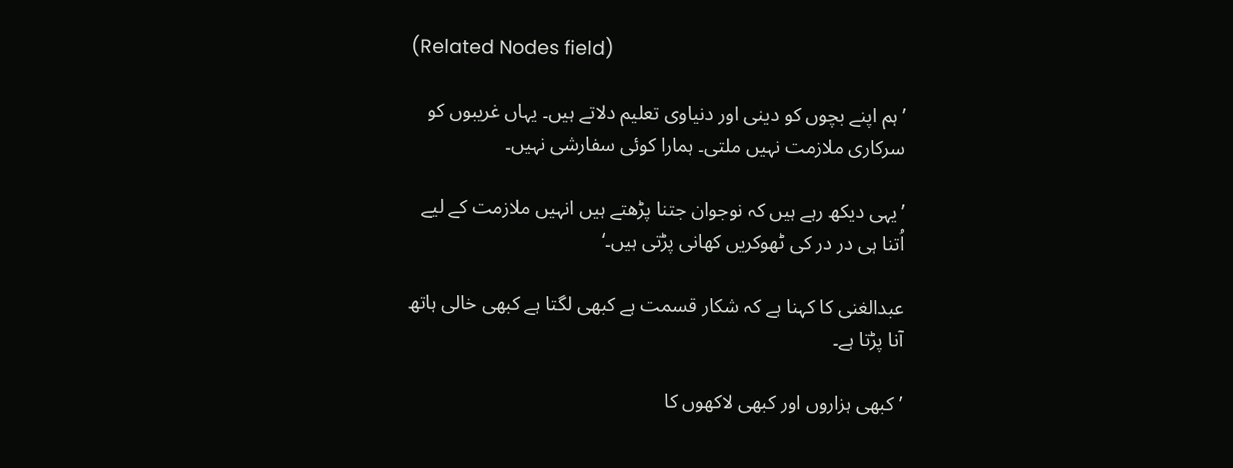(Related Nodes field)

’ہم اپنے بچوں کو دینی اور دنیاوی تعلیم دلاتے ہیں۔ یہاں غریبوں کو سرکاری ملازمت نہیں ملتی۔ ہمارا کوئی سفارشی نہیں۔

’یہی دیکھ رہے ہیں کہ نوجوان جتنا پڑھتے ہیں انہیں ملازمت کے لیے اُتنا ہی در در کی ٹھوکریں کھانی پڑتی ہیں۔‘

عبدالغنی کا کہنا ہے کہ شکار قسمت ہے کبھی لگتا ہے کبھی خالی ہاتھ آنا پڑتا ہے۔

’کبھی ہزاروں اور کبھی لاکھوں کا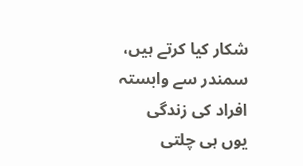شکار کیا کرتے ہیں، سمندر سے وابستہ افراد کی زندگی یوں ہی چلتی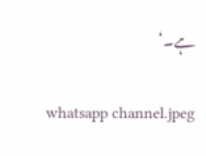ہے۔‘

whatsapp channel.jpeg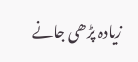زیادہ پڑھی جانے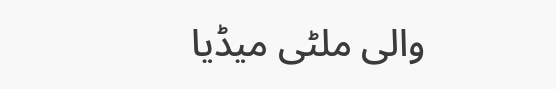والی ملٹی میڈیا